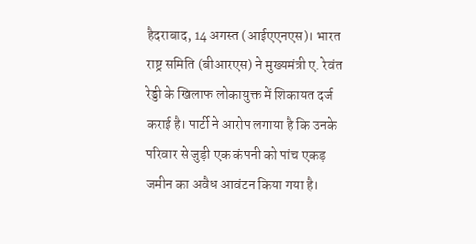हैदराबाद, 14 अगस्त (आईएएनएस)। भारत राष्ट्र समिति (बीआरएस) ने मुख्यमंत्री ए. रेवंत रेड्डी के खिलाफ लोकायुक्त में शिकायत दर्ज कराई है। पार्टी ने आरोप लगाया है कि उनके परिवार से जुड़ी एक कंपनी को पांच एकड़ जमीन का अवैध आवंटन किया गया है।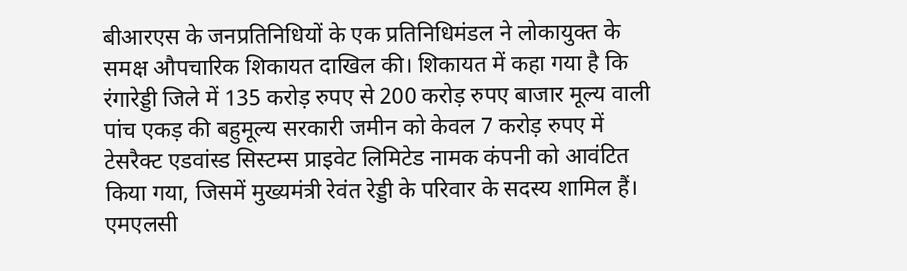बीआरएस के जनप्रतिनिधियों के एक प्रतिनिधिमंडल ने लोकायुक्त के समक्ष औपचारिक शिकायत दाखिल की। शिकायत में कहा गया है कि रंगारेड्डी जिले में 135 करोड़ रुपए से 200 करोड़ रुपए बाजार मूल्य वाली पांच एकड़ की बहुमूल्य सरकारी जमीन को केवल 7 करोड़ रुपए में टेसरैक्ट एडवांस्ड सिस्टम्स प्राइवेट लिमिटेड नामक कंपनी को आवंटित किया गया, जिसमें मुख्यमंत्री रेवंत रेड्डी के परिवार के सदस्य शामिल हैं।
एमएलसी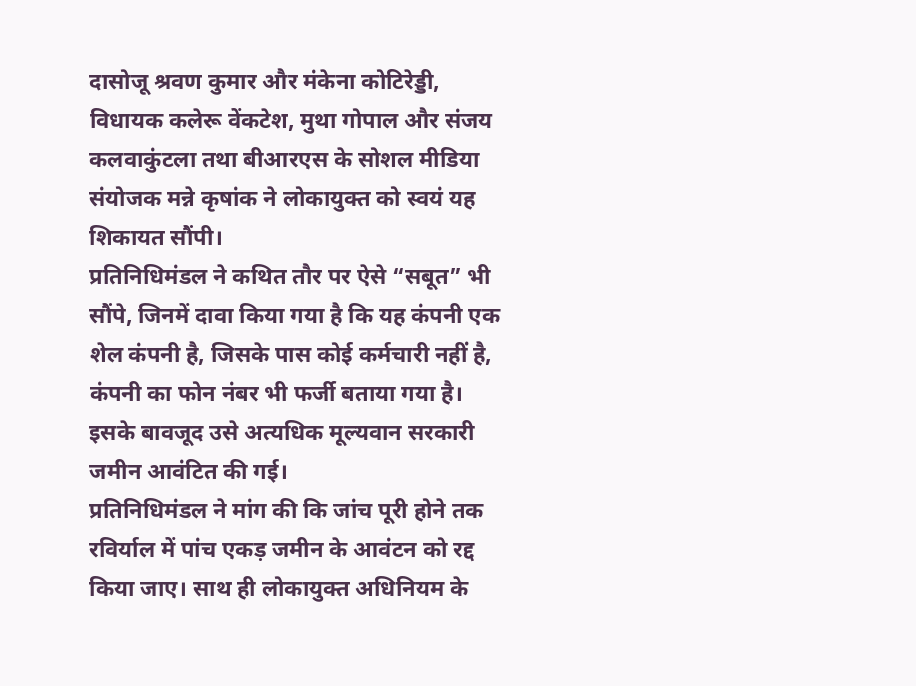दासोजू श्रवण कुमार और मंकेना कोटिरेड्डी, विधायक कलेरू वेंकटेश, मुथा गोपाल और संजय कलवाकुंटला तथा बीआरएस के सोशल मीडिया संयोजक मन्ने कृषांक ने लोकायुक्त को स्वयं यह शिकायत सौंपी।
प्रतिनिधिमंडल ने कथित तौर पर ऐसे “सबूत” भी सौंपे, जिनमें दावा किया गया है कि यह कंपनी एक शेल कंपनी है, जिसके पास कोई कर्मचारी नहीं है, कंपनी का फोन नंबर भी फर्जी बताया गया है। इसके बावजूद उसे अत्यधिक मूल्यवान सरकारी जमीन आवंटित की गई।
प्रतिनिधिमंडल ने मांग की कि जांच पूरी होने तक रविर्याल में पांच एकड़ जमीन के आवंटन को रद्द किया जाए। साथ ही लोकायुक्त अधिनियम के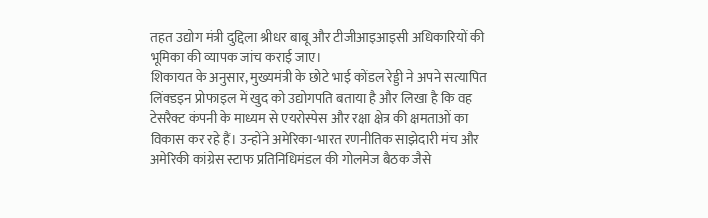तहत उद्योग मंत्री दुद्दिला श्रीधर बाबू और टीजीआइआइसी अधिकारियों की भूमिका की व्यापक जांच कराई जाए।
शिकायत के अनुसार, मुख्यमंत्री के छोटे भाई कोंडल रेड्डी ने अपने सत्यापित लिंक्डइन प्रोफाइल में खुद को उद्योगपति बताया है और लिखा है कि वह टेसरैक्ट कंपनी के माध्यम से एयरोस्पेस और रक्षा क्षेत्र की क्षमताओं का विकास कर रहे हैं। उन्होंने अमेरिका-भारत रणनीतिक साझेदारी मंच और अमेरिकी कांग्रेस स्टाफ प्रतिनिधिमंडल की गोलमेज बैठक जैसे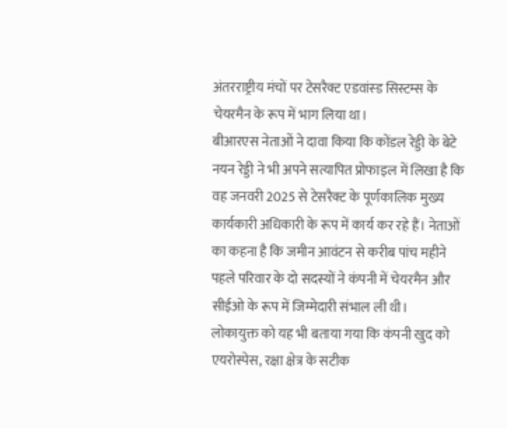अंतरराष्ट्रीय मंचों पर टेसरैक्ट एडवांस्ड सिस्टम्स के चेयरमैन के रूप में भाग लिया था।
बीआरएस नेताओं ने दावा किया कि कोंडल रेड्डी के बेटे नयन रेड्डी ने भी अपने सत्यापित प्रोफाइल में लिखा है कि वह जनवरी 2025 से टेसरैक्ट के पूर्णकालिक मुख्य कार्यकारी अधिकारी के रूप में कार्य कर रहे हैं। नेताओं का कहना है कि जमीन आवंटन से करीब पांच महीने पहले परिवार के दो सदस्यों ने कंपनी में चेयरमैन और सीईओ के रूप में जिम्मेदारी संभाल ली थी।
लोकायुक्त को यह भी बताया गया कि कंपनी खुद को एयरोस्पेस, रक्षा क्षेत्र के सटीक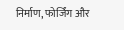निर्माण, फोर्जिंग और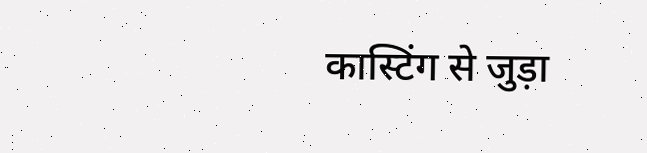कास्टिंग से जुड़ा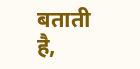बताती है,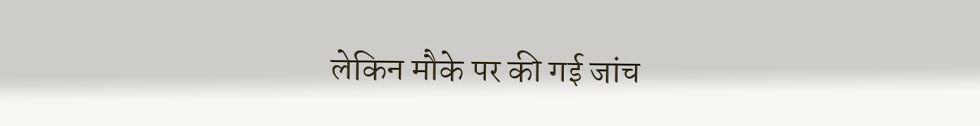लेकिन मौके पर की गई जांच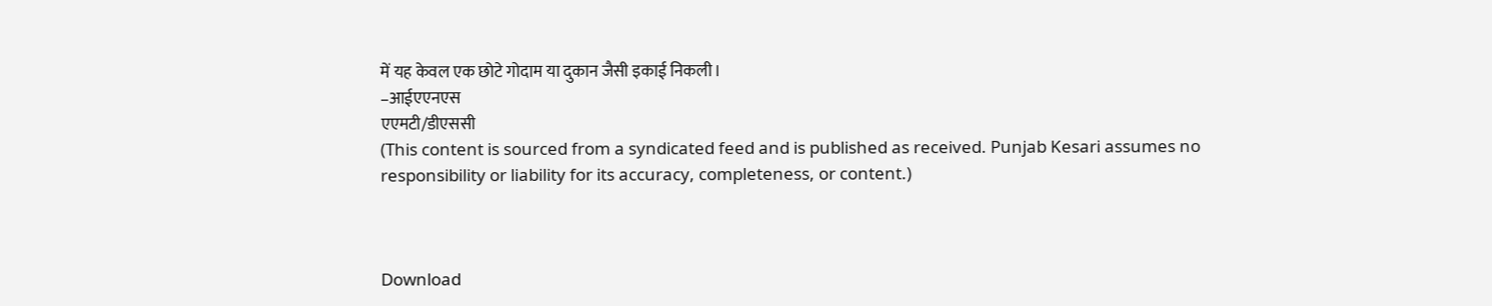में यह केवल एक छोटे गोदाम या दुकान जैसी इकाई निकली।
–आईएएनएस
एएमटी/डीएससी
(This content is sourced from a syndicated feed and is published as received. Punjab Kesari assumes no responsibility or liability for its accuracy, completeness, or content.)



Download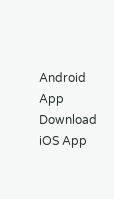Android App
Download iOS App